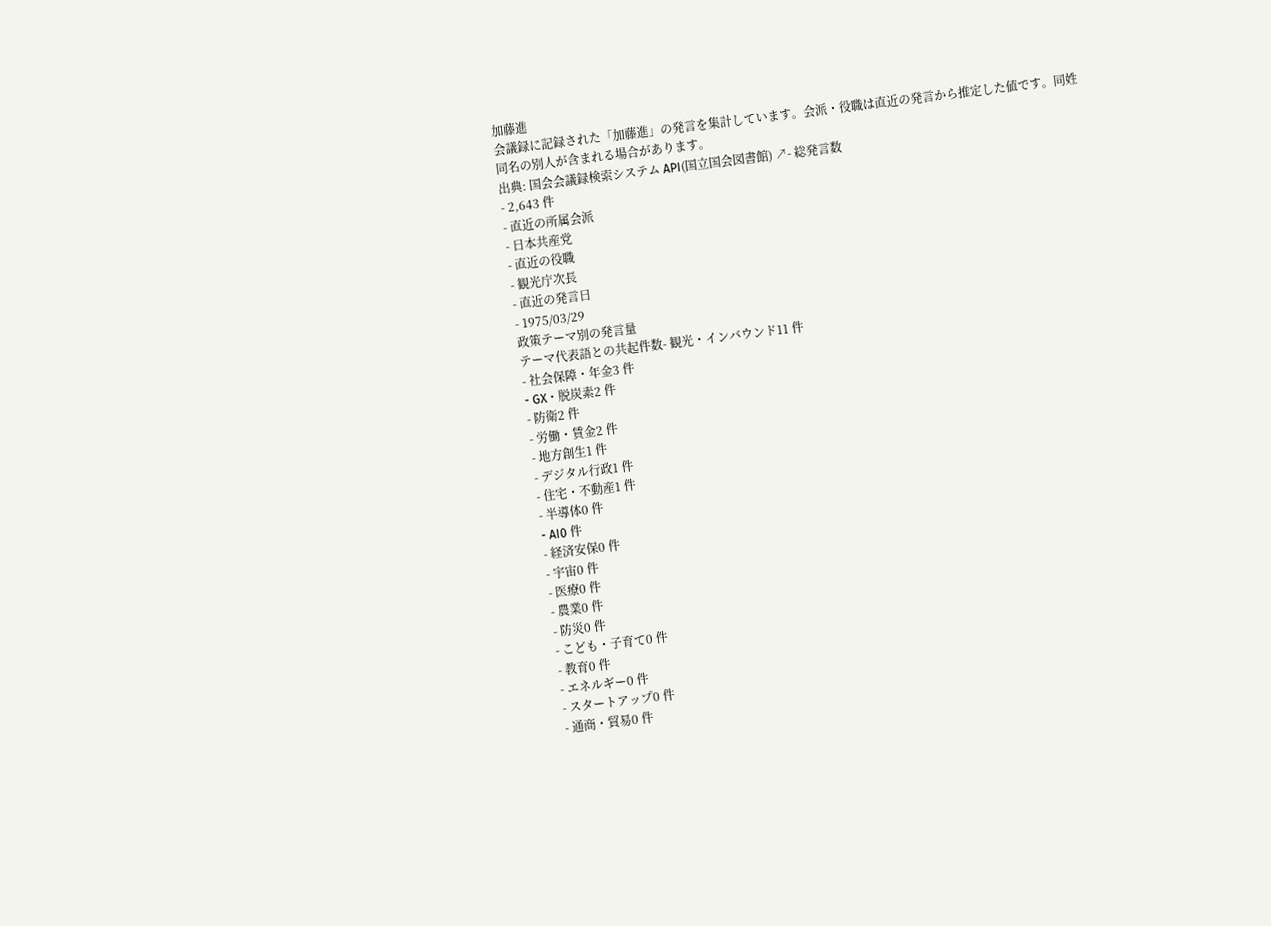加藤進
会議録に記録された「加藤進」の発言を集計しています。会派・役職は直近の発言から推定した値です。同姓同名の別人が含まれる場合があります。
出典: 国会会議録検索システム API(国立国会図書館) ↗- 総発言数
- 2,643 件
- 直近の所属会派
- 日本共産党
- 直近の役職
- 観光庁次長
- 直近の発言日
- 1975/03/29
政策テーマ別の発言量
テーマ代表語との共起件数- 観光・インバウンド11 件
- 社会保障・年金3 件
- GX・脱炭素2 件
- 防衛2 件
- 労働・賃金2 件
- 地方創生1 件
- デジタル行政1 件
- 住宅・不動産1 件
- 半導体0 件
- AI0 件
- 経済安保0 件
- 宇宙0 件
- 医療0 件
- 農業0 件
- 防災0 件
- こども・子育て0 件
- 教育0 件
- エネルギー0 件
- スタートアップ0 件
- 通商・貿易0 件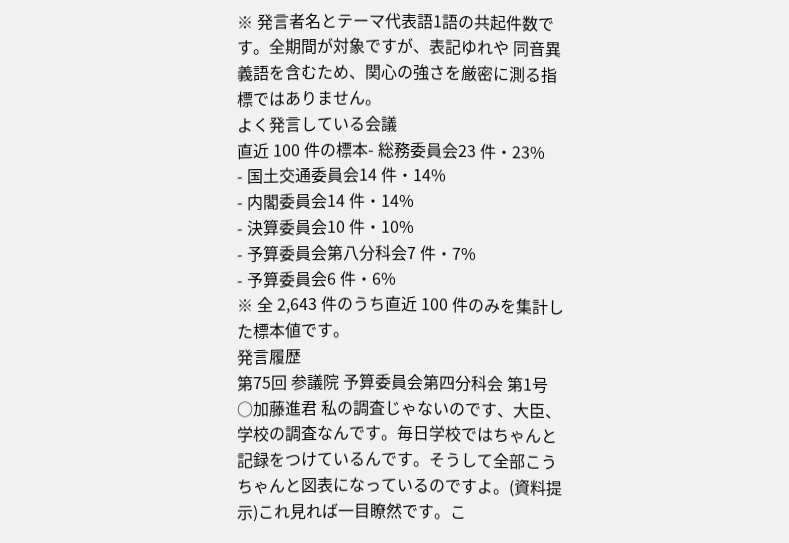※ 発言者名とテーマ代表語1語の共起件数です。全期間が対象ですが、表記ゆれや 同音異義語を含むため、関心の強さを厳密に測る指標ではありません。
よく発言している会議
直近 100 件の標本- 総務委員会23 件・23%
- 国土交通委員会14 件・14%
- 内閣委員会14 件・14%
- 決算委員会10 件・10%
- 予算委員会第八分科会7 件・7%
- 予算委員会6 件・6%
※ 全 2,643 件のうち直近 100 件のみを集計した標本値です。
発言履歴
第75回 参議院 予算委員会第四分科会 第1号
○加藤進君 私の調査じゃないのです、大臣、学校の調査なんです。毎日学校ではちゃんと記録をつけているんです。そうして全部こうちゃんと図表になっているのですよ。(資料提示)これ見れば一目瞭然です。こ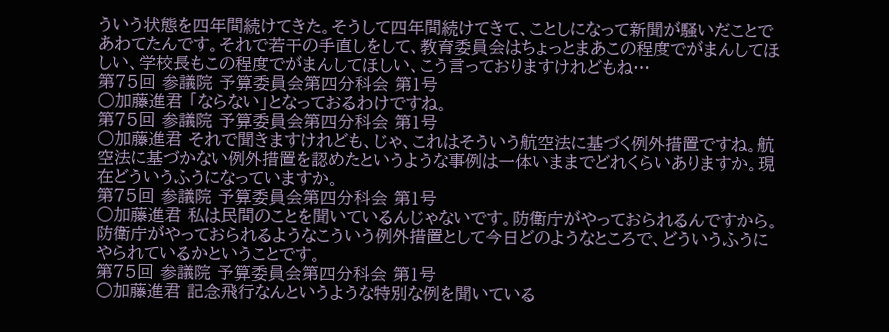ういう状態を四年間続けてきた。そうして四年間続けてきて、ことしになって新聞が騒いだことであわてたんです。それで若干の手直しをして、教育委員会はちょっとまあこの程度でがまんしてほしい、学校長もこの程度でがまんしてほしい、こう言っておりますけれどもね…
第75回 参議院 予算委員会第四分科会 第1号
○加藤進君 「ならない」となっておるわけですね。
第75回 参議院 予算委員会第四分科会 第1号
○加藤進君 それで聞きますけれども、じゃ、これはそういう航空法に基づく例外措置ですね。航空法に基づかない例外措置を認めたというような事例は一体いままでどれくらいありますか。現在どういうふうになっていますか。
第75回 参議院 予算委員会第四分科会 第1号
○加藤進君 私は民間のことを聞いているんじゃないです。防衛庁がやっておられるんですから。防衛庁がやっておられるようなこういう例外措置として今日どのようなところで、どういうふうにやられているかということです。
第75回 参議院 予算委員会第四分科会 第1号
○加藤進君 記念飛行なんというような特別な例を聞いている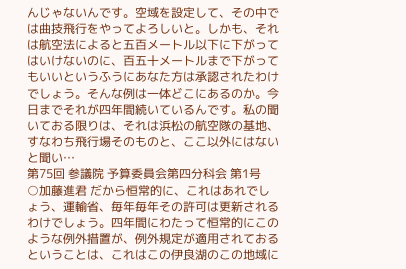んじゃないんです。空域を設定して、その中では曲技飛行をやってよろしいと。しかも、それは航空法によると五百メートル以下に下がってはいけないのに、百五十メートルまで下がってもいいというふうにあなた方は承認されたわけでしょう。そんな例は一体どこにあるのか。今日までそれが四年間続いているんです。私の聞いておる限りは、それは浜松の航空隊の基地、すなわち飛行場そのものと、ここ以外にはないと聞い…
第75回 参議院 予算委員会第四分科会 第1号
○加藤進君 だから恒常的に、これはあれでしょう、運輸省、毎年毎年その許可は更新されるわけでしょう。四年間にわたって恒常的にこのような例外措置が、例外規定が適用されておるということは、これはこの伊良湖のこの地域に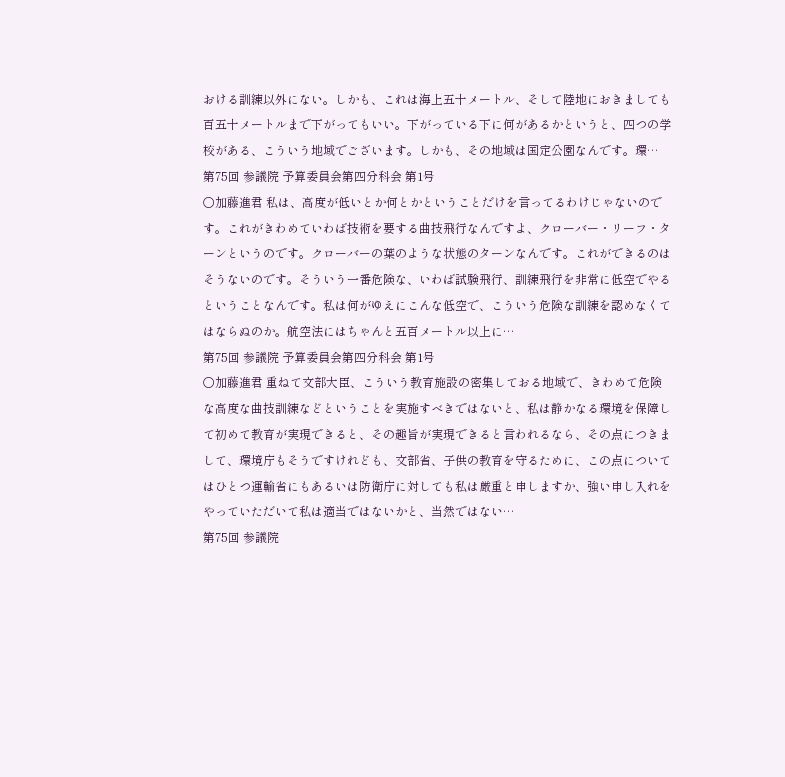おける訓練以外にない。しかも、これは海上五十メートル、そして陸地におきましても百五十メートルまで下がってもいい。下がっている下に何があるかというと、四つの学校がある、こういう地域でございます。しかも、その地域は国定公園なんです。環…
第75回 参議院 予算委員会第四分科会 第1号
○加藤進君 私は、高度が低いとか何とかということだけを言ってるわけじゃないのです。これがきわめていわば技術を要する曲技飛行なんですよ、クローバー・リーフ・ターンというのです。クローバーの葉のような状態のターンなんです。これができるのはそうないのです。そういう一番危険な、いわば試験飛行、訓練飛行を非常に低空でやるということなんです。私は何がゆえにこんな低空で、こういう危険な訓練を認めなくてはならぬのか。航空法にはちゃんと五百メートル以上に…
第75回 参議院 予算委員会第四分科会 第1号
○加藤進君 重ねて文部大臣、こういう教育施設の密集しておる地域で、きわめて危険な高度な曲技訓練などということを実施すべきではないと、私は静かなる環境を保障して初めて教育が実現できると、その趣旨が実現できると言われるなら、その点につきまして、環境庁もそうですけれども、文部省、子供の教育を守るために、この点についてはひとつ運輸省にもあるいは防衛庁に対しても私は厳重と申しますか、強い申し入れをやっていただいて私は適当ではないかと、当然ではない…
第75回 参議院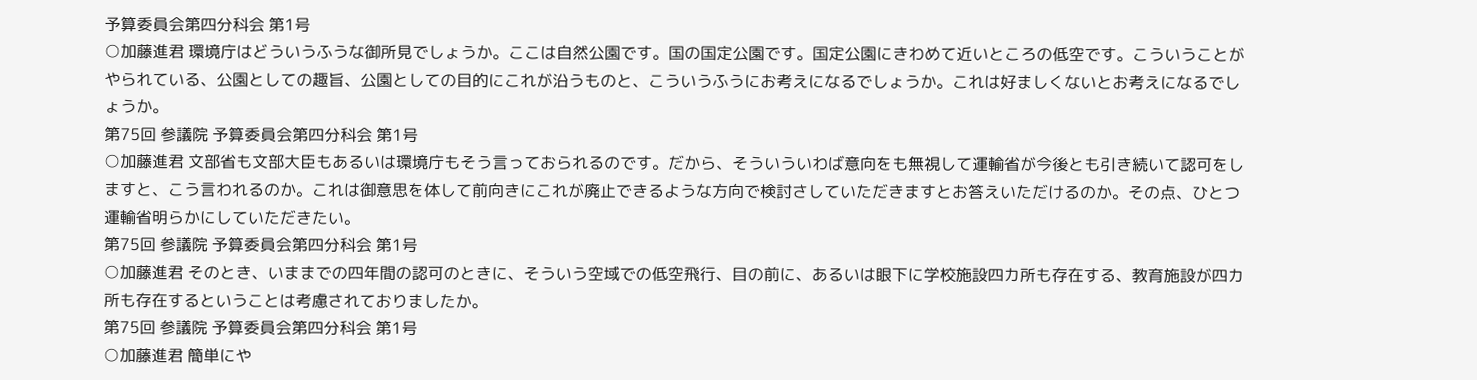予算委員会第四分科会 第1号
○加藤進君 環境庁はどういうふうな御所見でしょうか。ここは自然公園です。国の国定公園です。国定公園にきわめて近いところの低空です。こういうことがやられている、公園としての趣旨、公園としての目的にこれが沿うものと、こういうふうにお考えになるでしょうか。これは好ましくないとお考えになるでしょうか。
第75回 参議院 予算委員会第四分科会 第1号
○加藤進君 文部省も文部大臣もあるいは環境庁もそう言っておられるのです。だから、そういういわば意向をも無視して運輸省が今後とも引き続いて認可をしますと、こう言われるのか。これは御意思を体して前向きにこれが廃止できるような方向で検討さしていただきますとお答えいただけるのか。その点、ひとつ運輸省明らかにしていただきたい。
第75回 参議院 予算委員会第四分科会 第1号
○加藤進君 そのとき、いままでの四年間の認可のときに、そういう空域での低空飛行、目の前に、あるいは眼下に学校施設四カ所も存在する、教育施設が四カ所も存在するということは考慮されておりましたか。
第75回 参議院 予算委員会第四分科会 第1号
○加藤進君 簡単にや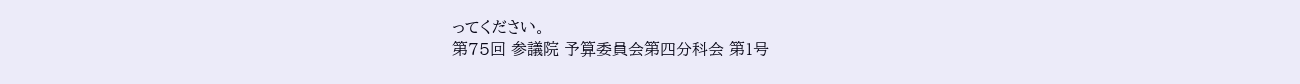ってください。
第75回 参議院 予算委員会第四分科会 第1号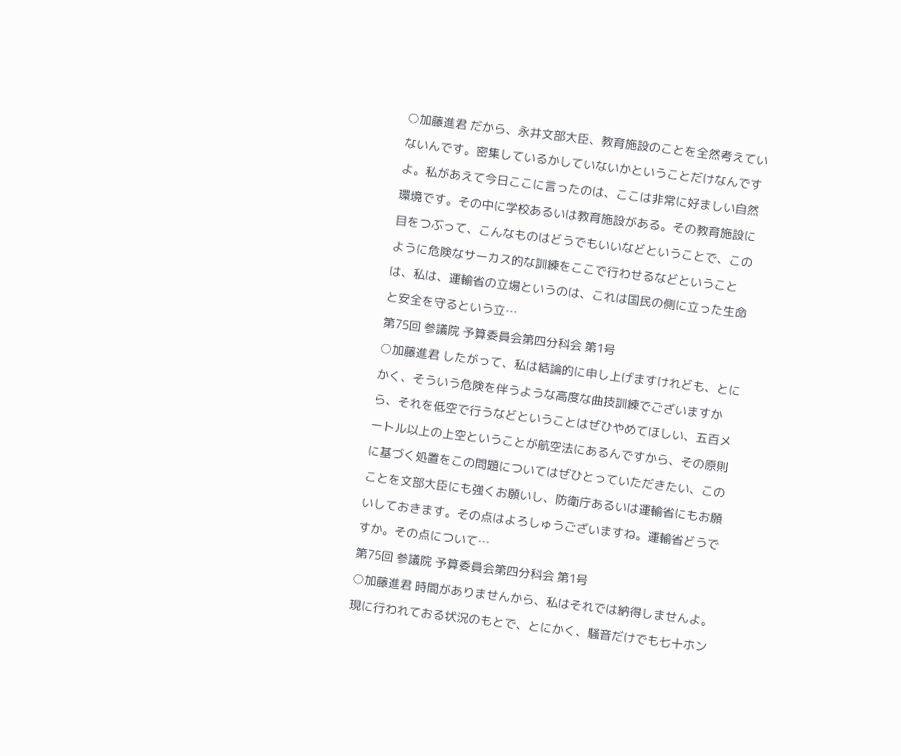○加藤進君 だから、永井文部大臣、教育施設のことを全然考えていないんです。密集しているかしていないかということだけなんですよ。私があえて今日ここに言ったのは、ここは非常に好ましい自然環境です。その中に学校あるいは教育施設がある。その教育施設に目をつぶって、こんなものはどうでもいいなどということで、このように危険なサーカス的な訓練をここで行わせるなどということは、私は、運輸省の立場というのは、これは国民の側に立った生命と安全を守るという立…
第75回 参議院 予算委員会第四分科会 第1号
○加藤進君 したがって、私は結論的に申し上げますけれども、とにかく、そういう危険を伴うような高度な曲技訓練でございますから、それを低空で行うなどということはぜひやめてほしい、五百メートル以上の上空ということが航空法にあるんですから、その原則に基づく処置をこの問題についてはぜひとっていただきたい、このことを文部大臣にも強くお願いし、防衛庁あるいは運輸省にもお願いしておきます。その点はよろしゅうございますね。運輸省どうですか。その点について…
第75回 参議院 予算委員会第四分科会 第1号
○加藤進君 時間がありませんから、私はそれでは納得しませんよ。現に行われておる状況のもとで、とにかく、騒音だけでも七十ホン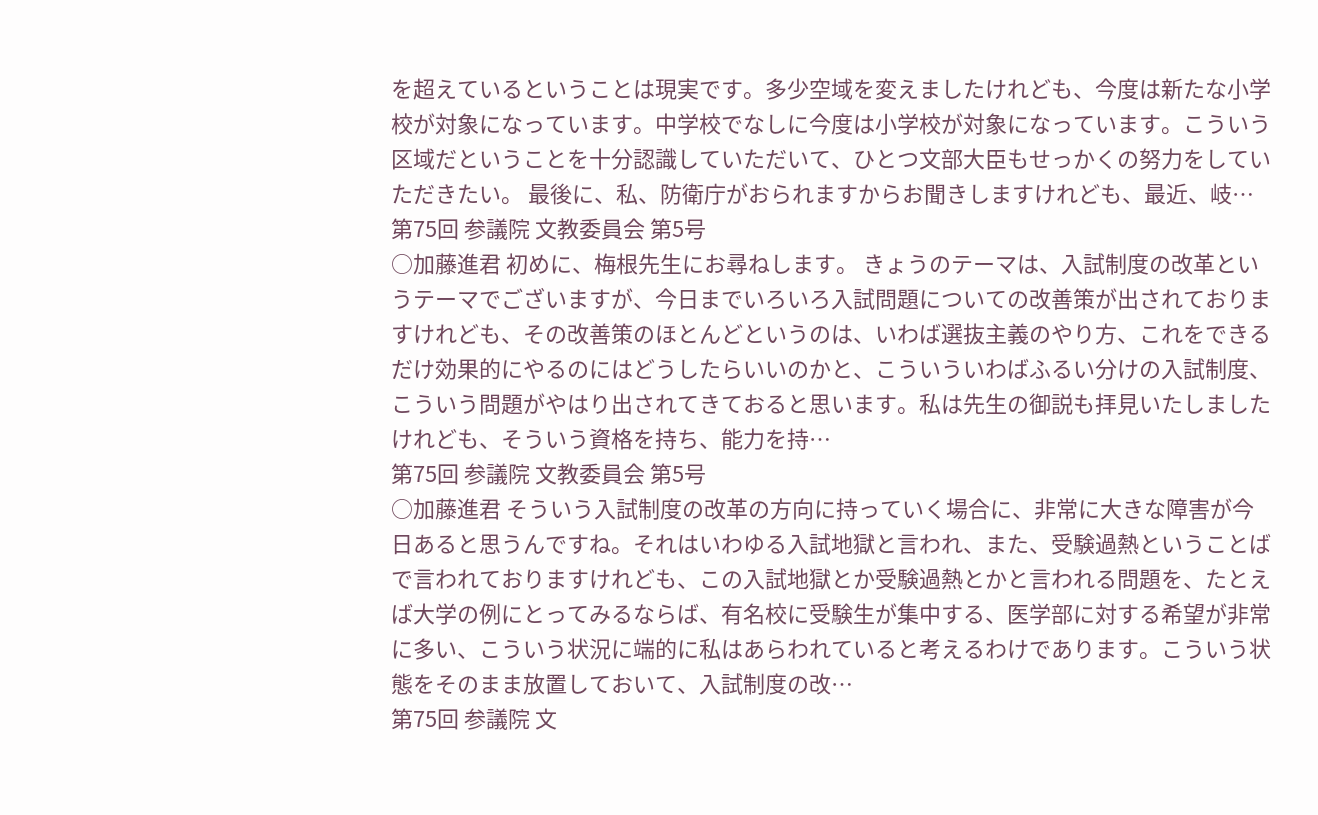を超えているということは現実です。多少空域を変えましたけれども、今度は新たな小学校が対象になっています。中学校でなしに今度は小学校が対象になっています。こういう区域だということを十分認識していただいて、ひとつ文部大臣もせっかくの努力をしていただきたい。 最後に、私、防衛庁がおられますからお聞きしますけれども、最近、岐…
第75回 参議院 文教委員会 第5号
○加藤進君 初めに、梅根先生にお尋ねします。 きょうのテーマは、入試制度の改革というテーマでございますが、今日までいろいろ入試問題についての改善策が出されておりますけれども、その改善策のほとんどというのは、いわば選抜主義のやり方、これをできるだけ効果的にやるのにはどうしたらいいのかと、こういういわばふるい分けの入試制度、こういう問題がやはり出されてきておると思います。私は先生の御説も拝見いたしましたけれども、そういう資格を持ち、能力を持…
第75回 参議院 文教委員会 第5号
○加藤進君 そういう入試制度の改革の方向に持っていく場合に、非常に大きな障害が今日あると思うんですね。それはいわゆる入試地獄と言われ、また、受験過熱ということばで言われておりますけれども、この入試地獄とか受験過熱とかと言われる問題を、たとえば大学の例にとってみるならば、有名校に受験生が集中する、医学部に対する希望が非常に多い、こういう状況に端的に私はあらわれていると考えるわけであります。こういう状態をそのまま放置しておいて、入試制度の改…
第75回 参議院 文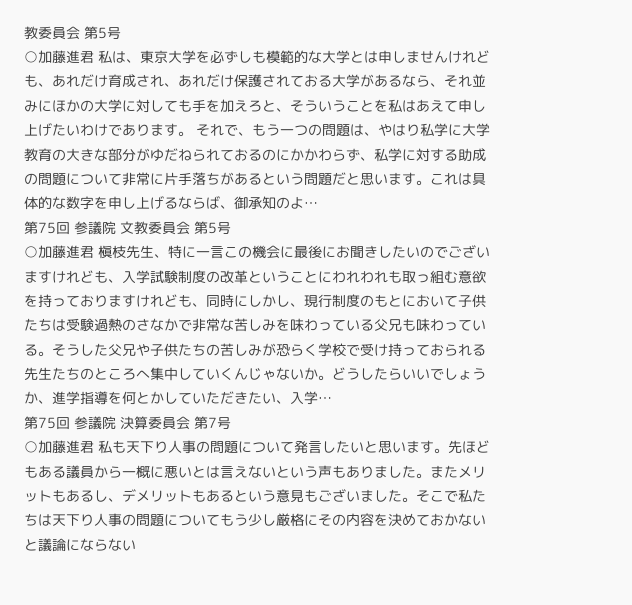教委員会 第5号
○加藤進君 私は、東京大学を必ずしも模範的な大学とは申しませんけれども、あれだけ育成され、あれだけ保護されておる大学があるなら、それ並みにほかの大学に対しても手を加えろと、そういうことを私はあえて申し上げたいわけであります。 それで、もう一つの問題は、やはり私学に大学教育の大きな部分がゆだねられておるのにかかわらず、私学に対する助成の問題について非常に片手落ちがあるという問題だと思います。これは具体的な数字を申し上げるならば、御承知のよ…
第75回 参議院 文教委員会 第5号
○加藤進君 槇枝先生、特に一言この機会に最後にお聞きしたいのでございますけれども、入学試験制度の改革ということにわれわれも取っ組む意欲を持っておりますけれども、同時にしかし、現行制度のもとにおいて子供たちは受験過熱のさなかで非常な苦しみを味わっている父兄も味わっている。そうした父兄や子供たちの苦しみが恐らく学校で受け持っておられる先生たちのところへ集中していくんじゃないか。どうしたらいいでしょうか、進学指導を何とかしていただきたい、入学…
第75回 参議院 決算委員会 第7号
○加藤進君 私も天下り人事の問題について発言したいと思います。先ほどもある議員から一概に悪いとは言えないという声もありました。またメリットもあるし、デメリットもあるという意見もございました。そこで私たちは天下り人事の問題についてもう少し厳格にその内容を決めておかないと議論にならない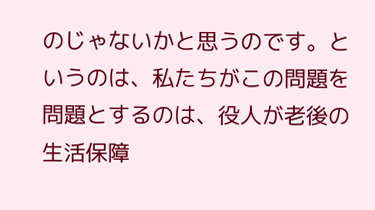のじゃないかと思うのです。というのは、私たちがこの問題を問題とするのは、役人が老後の生活保障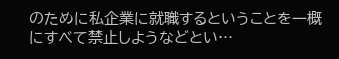のために私企業に就職するということを一概にすべて禁止しようなどとい…